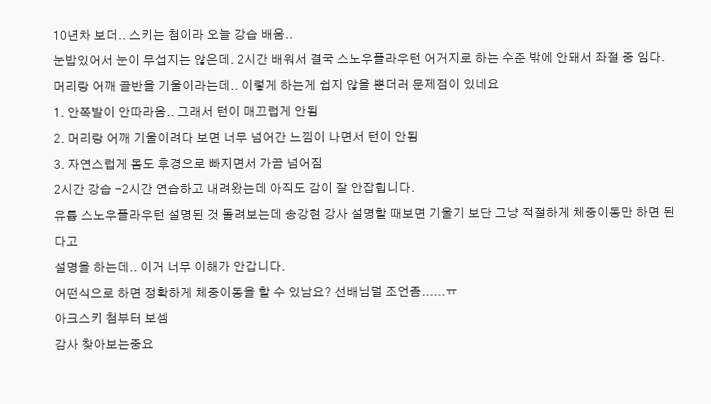10년차 보더.. 스키는 첨이라 오늘 강습 배움..
눈밥있어서 눈이 무섭지는 않은데. 2시간 배워서 결국 스노우플라우턴 어거지로 하는 수준 밖에 안돼서 좌절 중 임다.
머리랑 어깨 골반을 기울이라는데.. 이렇게 하는게 쉽지 않을 뿐더러 문제점이 있네요
1. 안쪽발이 안따라옴.. 그래서 턴이 매끄럽게 안됨
2. 머리랑 어깨 기울이려다 보면 너무 넘어간 느낌이 나면서 턴이 안됨
3. 자연스럽게 몸도 후경으로 빠지면서 가끔 넘어짐
2시간 강습 -2시간 연습하고 내려왔는데 아직도 감이 잘 안잡힙니다.
유튭 스노우플라우턴 설명된 것 돌려보는데 송강현 강사 설명할 때보면 기울기 보단 그냥 적절하게 체중이동만 하면 된다고
설명을 하는데.. 이거 너무 이해가 안갑니다.
어떤식으로 하면 정확하게 체중이동을 할 수 있남요? 선배님덜 조언좀......ㅠ
아크스키 첨부터 보셈
감사 찾아보는중요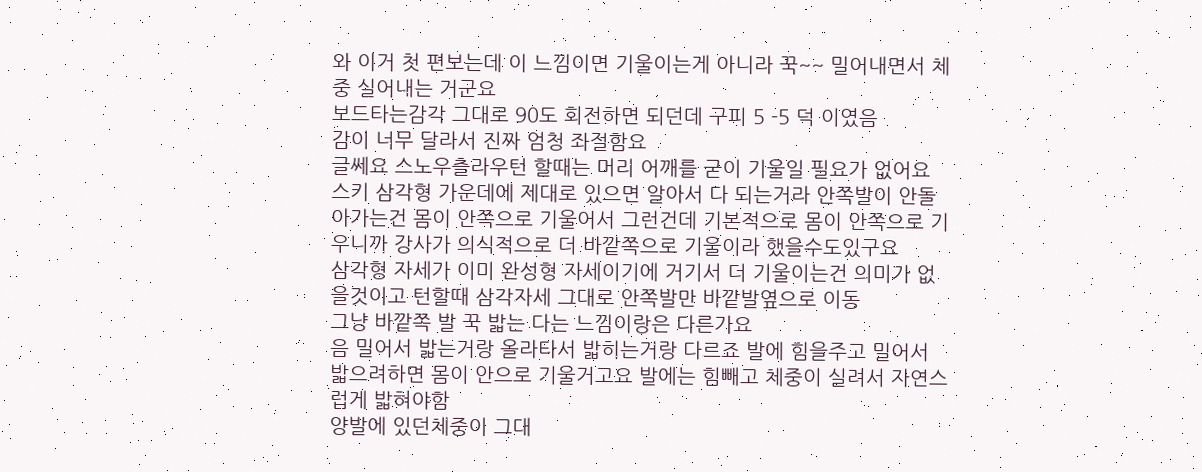와 이거 첫 편보는데 이 느낌이면 기울이는게 아니라 꾹~~ 밀어내면서 체중 실어내는 거군요
보드타는감각 그대로 90도 회전하면 되던데 구피 5 -5 덕 이였음
감이 너무 달라서 진짜 엄청 좌절함요
글쎄요 스노우츨라우턴 할때는 머리 어깨를 굳이 기울일 필요가 없어요 스키 삼각형 가운데에 제대로 있으면 알아서 다 되는거라 안쪽발이 안돌아가는건 몸이 안쪽으로 기울어서 그런건데 기본적으로 몸이 안쪽으로 기우니까 강사가 의식적으로 더 바깥쪽으로 기울이라 했을수도있구요
삼각형 자세가 이미 완성형 자세이기에 거기서 더 기울이는건 의미가 없을것이고 턴할때 삼각자세 그대로 안쪽발만 바깥발옆으로 이동
그냥 바깥쪽 발 꾹 밟는 다는 느낌이랑은 다른가요
음 밀어서 밟는거랑 올라타서 밟히는거랑 다르죠 발에 힘을주고 밀어서 밟으려하면 몸이 안으로 기울거고요 발에는 힘빼고 체중이 실려서 자연스럽게 밟혀야함
양발에 있던체중이 그대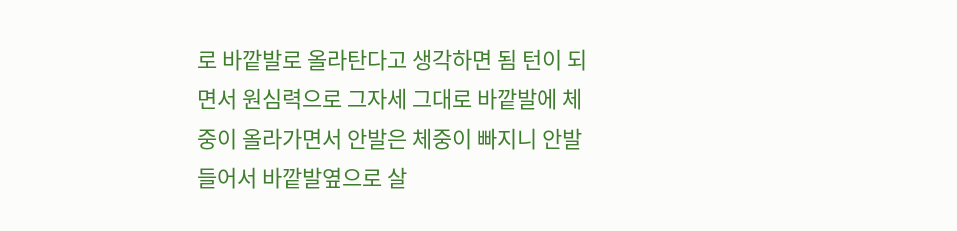로 바깥발로 올라탄다고 생각하면 됨 턴이 되면서 원심력으로 그자세 그대로 바깥발에 체중이 올라가면서 안발은 체중이 빠지니 안발들어서 바깥발옆으로 살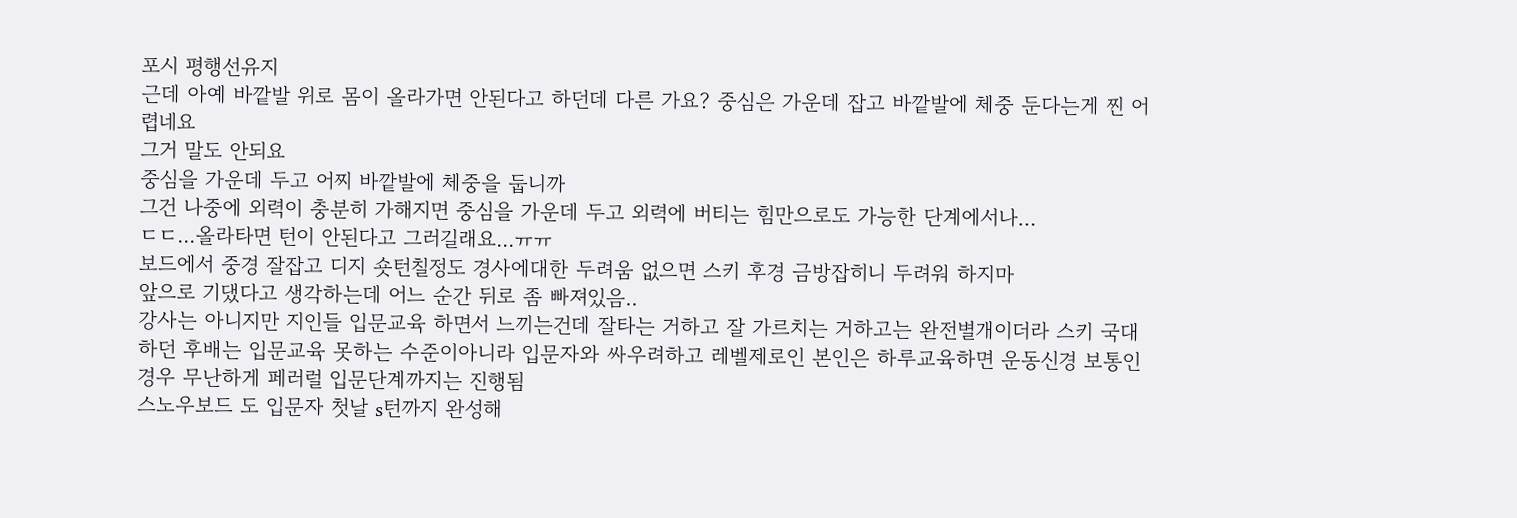포시 평행선유지
근데 아예 바깥발 위로 몸이 올라가면 안된다고 하던데 다른 가요? 중심은 가운데 잡고 바깥발에 체중 둔다는게 찐 어렵네요
그거 말도 안되요
중심을 가운데 두고 어찌 바깥발에 체중을 둡니까
그건 나중에 외력이 충분히 가해지면 중심을 가운데 두고 외력에 버티는 힘만으로도 가능한 단계에서나…
ㄷㄷ...올라타면 턴이 안된다고 그러길래요...ㅠㅠ
보드에서 중경 잘잡고 디지 숏턴칠정도 경사에대한 두려움 없으면 스키 후경 금방잡히니 두려워 하지마
앞으로 기댔다고 생각하는데 어느 순간 뒤로 좀 빠져있음..
강사는 아니지만 지인들 입문교육 하면서 느끼는건데 잘타는 거하고 잘 가르치는 거하고는 완전별개이더라 스키 국대하던 후배는 입문교육 못하는 수준이아니라 입문자와 싸우려하고 레벨제로인 본인은 하루교육하면 운동신경 보통인경우 무난하게 페러럴 입문단계까지는 진행됨
스노우보드 도 입문자 첫날 s턴까지 완성해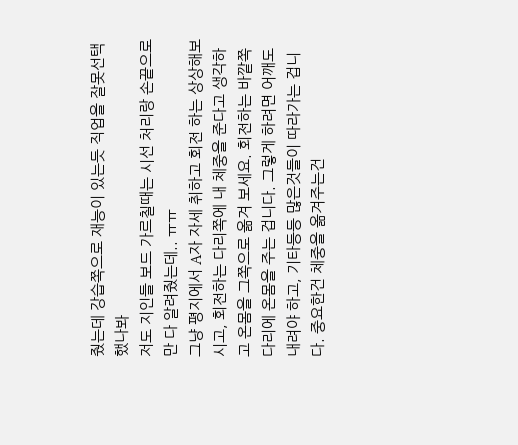줬는데 강습쪽으로 재능이 있는듯 직업을 잘못선택했나봐
저도 지인들 보드 가르칠때는 시선 처리랑 손끝으로만 다 알려줬는데.. ㅠㅠ
그냥 평지에서 A자 자세 취하고 회전 하는 상상해보시고, 회전하는 다리쪽에 내 체중을 준다고 생각하고 온몸을 그쪽으로 옮겨 보세요. 회전하는 바깥쪽 다리에 온몸을 주는 겁니다. 그렇게 하려면 어깨도 내려야 하고, 기타등등 많은것들이 따라가는 겁니다. 중요한건 체중을 옮겨주는건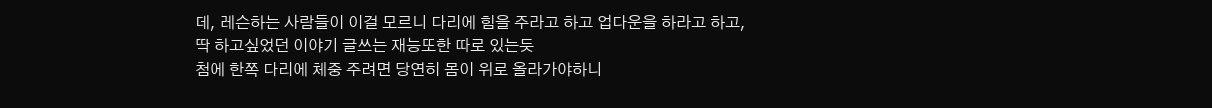데, 레슨하는 사람들이 이걸 모르니 다리에 힘을 주라고 하고 업다운을 하라고 하고,
딱 하고싶었던 이야기 글쓰는 재능또한 따로 있는듯
첨에 한쪽 다리에 체중 주려면 당연히 몸이 위로 올라가야하니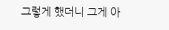그렇게 했더니 그게 아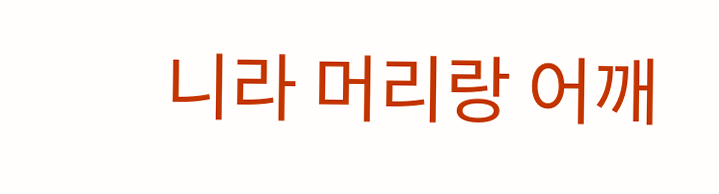니라 머리랑 어깨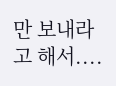만 보내라고 해서....